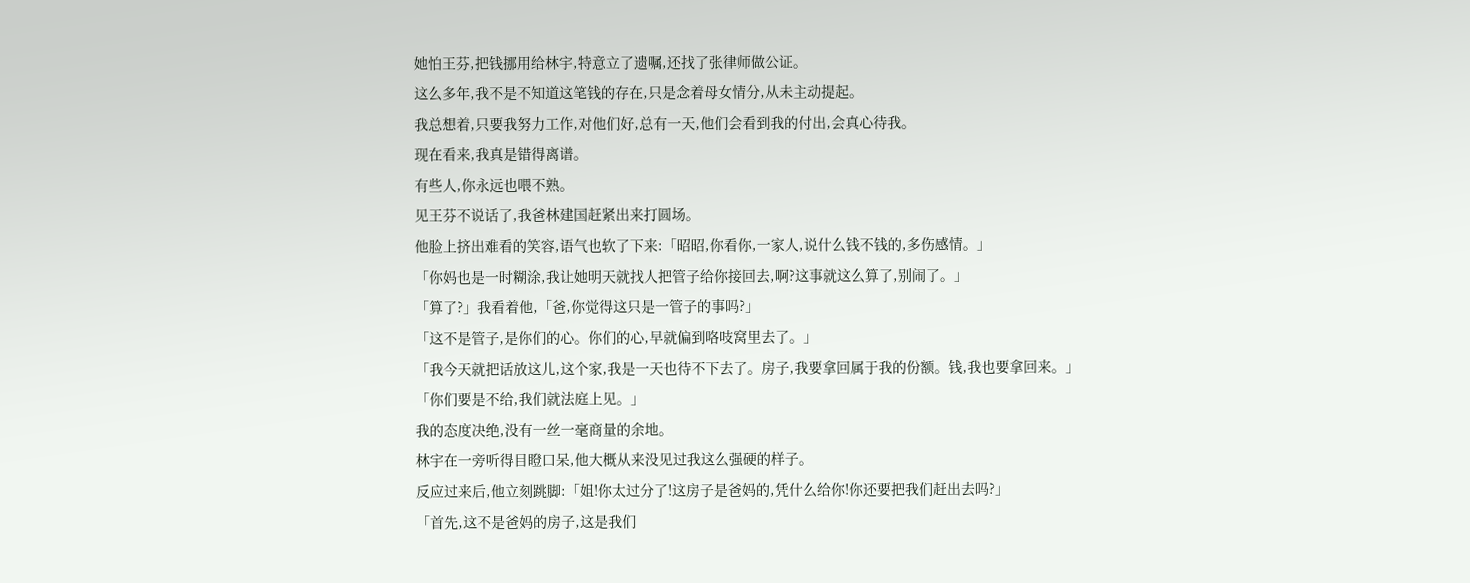她怕王芬,把钱挪用给林宇,特意立了遗嘱,还找了张律师做公证。
这么多年,我不是不知道这笔钱的存在,只是念着母女情分,从未主动提起。
我总想着,只要我努力工作,对他们好,总有一天,他们会看到我的付出,会真心待我。
现在看来,我真是错得离谱。
有些人,你永远也喂不熟。
见王芬不说话了,我爸林建国赶紧出来打圆场。
他脸上挤出难看的笑容,语气也软了下来:「昭昭,你看你,一家人,说什么钱不钱的,多伤感情。」
「你妈也是一时糊涂,我让她明天就找人把管子给你接回去,啊?这事就这么算了,别闹了。」
「算了?」我看着他,「爸,你觉得这只是一管子的事吗?」
「这不是管子,是你们的心。你们的心,早就偏到咯吱窝里去了。」
「我今天就把话放这儿,这个家,我是一天也待不下去了。房子,我要拿回属于我的份额。钱,我也要拿回来。」
「你们要是不给,我们就法庭上见。」
我的态度决绝,没有一丝一毫商量的余地。
林宇在一旁听得目瞪口呆,他大概从来没见过我这么强硬的样子。
反应过来后,他立刻跳脚:「姐!你太过分了!这房子是爸妈的,凭什么给你!你还要把我们赶出去吗?」
「首先,这不是爸妈的房子,这是我们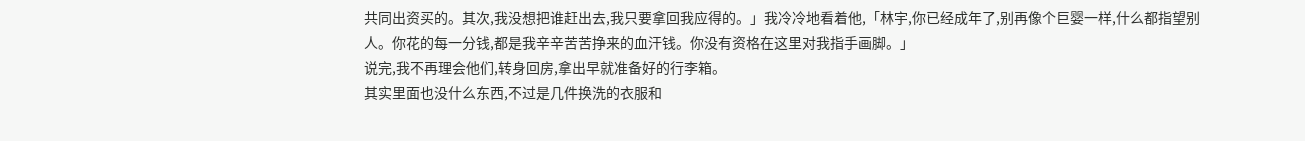共同出资买的。其次,我没想把谁赶出去,我只要拿回我应得的。」我冷冷地看着他,「林宇,你已经成年了,别再像个巨婴一样,什么都指望别人。你花的每一分钱,都是我辛辛苦苦挣来的血汗钱。你没有资格在这里对我指手画脚。」
说完,我不再理会他们,转身回房,拿出早就准备好的行李箱。
其实里面也没什么东西,不过是几件换洗的衣服和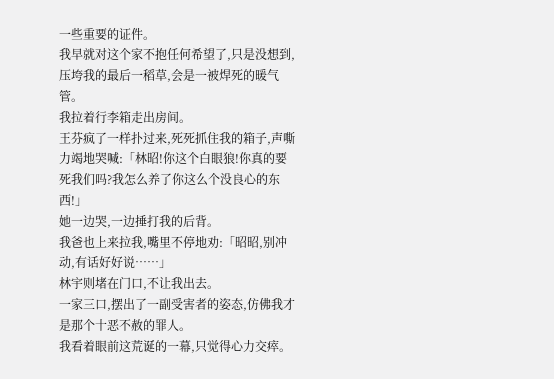一些重要的证件。
我早就对这个家不抱任何希望了,只是没想到,压垮我的最后一稻草,会是一被焊死的暖气管。
我拉着行李箱走出房间。
王芬疯了一样扑过来,死死抓住我的箱子,声嘶力竭地哭喊:「林昭!你这个白眼狼!你真的要死我们吗?我怎么养了你这么个没良心的东西!」
她一边哭,一边捶打我的后背。
我爸也上来拉我,嘴里不停地劝:「昭昭,别冲动,有话好好说……」
林宇则堵在门口,不让我出去。
一家三口,摆出了一副受害者的姿态,仿佛我才是那个十恶不赦的罪人。
我看着眼前这荒诞的一幕,只觉得心力交瘁。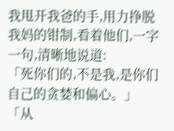我甩开我爸的手,用力挣脱我妈的钳制,看着他们,一字一句,清晰地说道:
「死你们的,不是我,是你们自己的贪婪和偏心。」
「从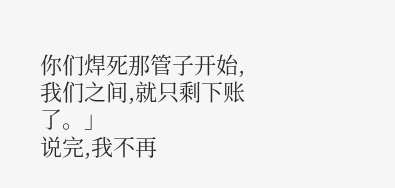你们焊死那管子开始,我们之间,就只剩下账了。」
说完,我不再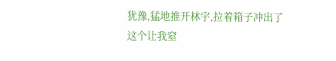犹豫,猛地推开林宇,拉着箱子冲出了这个让我窒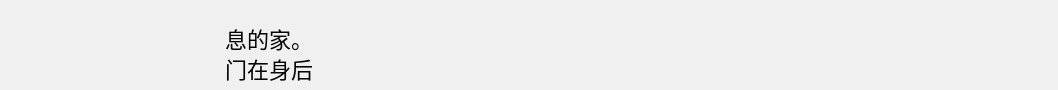息的家。
门在身后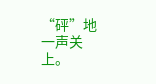“砰”地一声关上。